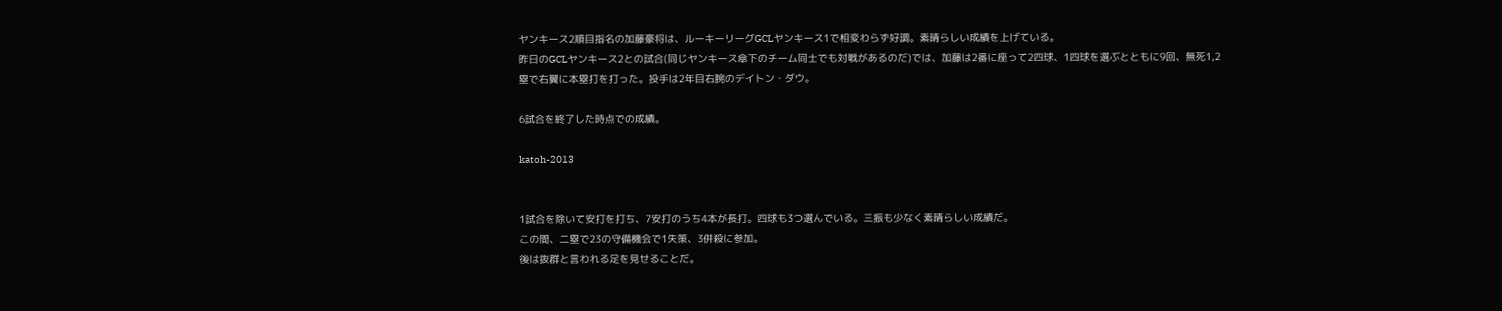ヤンキース2順目指名の加藤豪将は、ルーキーリーグGCLヤンキース1で相変わらず好調。素晴らしい成績を上げている。
昨日のGCLヤンキース2との試合(同じヤンキース傘下のチーム同士でも対戦があるのだ)では、加藤は2番に座って2四球、1四球を選ぶとともに9回、無死1,2塁で右翼に本塁打を打った。投手は2年目右腕のデイトン・ダウ。

6試合を終了した時点での成績。

katoh-2013


1試合を除いて安打を打ち、7安打のうち4本が長打。四球も3つ選んでいる。三振も少なく素晴らしい成績だ。
この間、二塁で23の守備機会で1失策、3併殺に参加。
後は抜群と言われる足を見せることだ。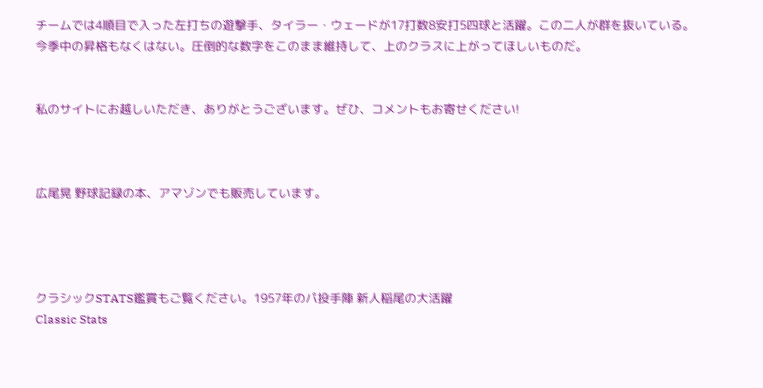チームでは4順目で入った左打ちの遊撃手、タイラー・ウェードが17打数8安打5四球と活躍。この二人が群を抜いている。
今季中の昇格もなくはない。圧倒的な数字をこのまま維持して、上のクラスに上がってほしいものだ。


私のサイトにお越しいただき、ありがとうございます。ぜひ、コメントもお寄せください!



広尾晃 野球記録の本、アマゾンでも販売しています。




クラシックSTATS鑑賞もご覧ください。1957年のパ投手陣 新人稲尾の大活躍
Classic Stats